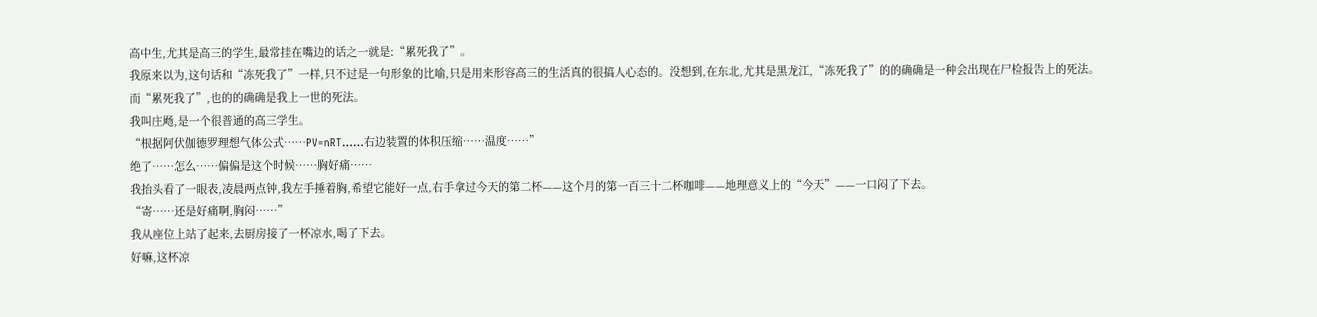高中生,尤其是高三的学生,最常挂在嘴边的话之一就是:“累死我了”。
我原来以为,这句话和“冻死我了”一样,只不过是一句形象的比喻,只是用来形容高三的生活真的很搞人心态的。没想到,在东北,尤其是黑龙江,“冻死我了”的的确确是一种会出现在尸检报告上的死法。
而“累死我了”,也的的确确是我上一世的死法。
我叫庄飏,是一个很普通的高三学生。
“根据阿伏伽德罗理想气体公式……PV=nRT……右边装置的体积压缩……温度……”
绝了……怎么……偏偏是这个时候……胸好痛……
我抬头看了一眼表,凌晨两点钟,我左手捶着胸,希望它能好一点,右手拿过今天的第二杯——这个月的第一百三十二杯咖啡——地理意义上的“今天”——一口闷了下去。
“寄……还是好痛啊,胸闷……”
我从座位上站了起来,去厨房接了一杯凉水,喝了下去。
好嘛,这杯凉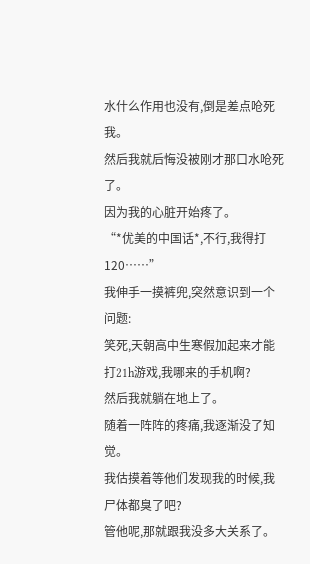水什么作用也没有,倒是差点呛死我。
然后我就后悔没被刚才那口水呛死了。
因为我的心脏开始疼了。
“*优美的中国话*,不行,我得打120……”
我伸手一摸裤兜,突然意识到一个问题:
笑死,天朝高中生寒假加起来才能打21h游戏,我哪来的手机啊?
然后我就躺在地上了。
随着一阵阵的疼痛,我逐渐没了知觉。
我估摸着等他们发现我的时候,我尸体都臭了吧?
管他呢,那就跟我没多大关系了。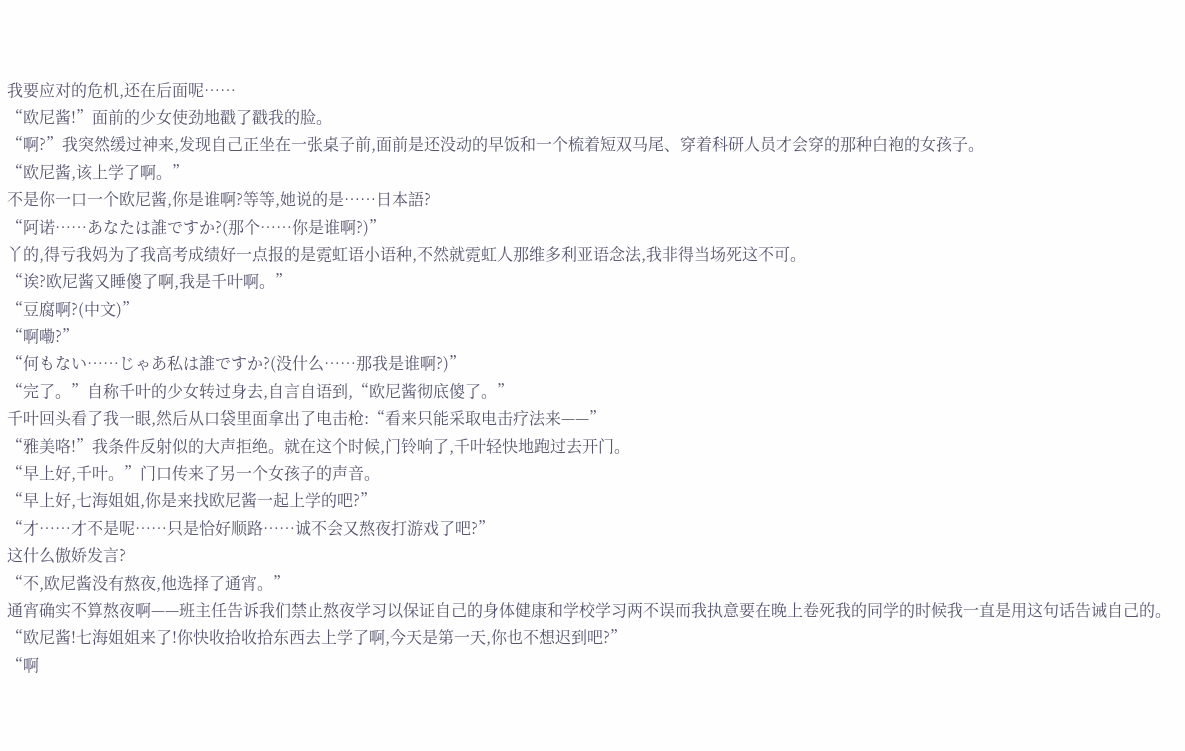我要应对的危机,还在后面呢……
“欧尼酱!”面前的少女使劲地戳了戳我的脸。
“啊?”我突然缓过神来,发现自己正坐在一张桌子前,面前是还没动的早饭和一个梳着短双马尾、穿着科研人员才会穿的那种白袍的女孩子。
“欧尼酱,该上学了啊。”
不是你一口一个欧尼酱,你是谁啊?等等,她说的是……日本語?
“阿诺……あなたは誰ですか?(那个……你是谁啊?)”
丫的,得亏我妈为了我高考成绩好一点报的是霓虹语小语种,不然就霓虹人那维多利亚语念法,我非得当场死这不可。
“诶?欧尼酱又睡傻了啊,我是千叶啊。”
“豆腐啊?(中文)”
“啊嘞?”
“何もない……じゃあ私は誰ですか?(没什么……那我是谁啊?)”
“完了。”自称千叶的少女转过身去,自言自语到,“欧尼酱彻底傻了。”
千叶回头看了我一眼,然后从口袋里面拿出了电击枪:“看来只能采取电击疗法来——”
“雅美咯!”我条件反射似的大声拒绝。就在这个时候,门铃响了,千叶轻快地跑过去开门。
“早上好,千叶。”门口传来了另一个女孩子的声音。
“早上好,七海姐姐,你是来找欧尼酱一起上学的吧?”
“才……才不是呢……只是恰好顺路……诚不会又熬夜打游戏了吧?”
这什么傲娇发言?
“不,欧尼酱没有熬夜,他选择了通宵。”
通宵确实不算熬夜啊——班主任告诉我们禁止熬夜学习以保证自己的身体健康和学校学习两不误而我执意要在晚上卷死我的同学的时候我一直是用这句话告诫自己的。
“欧尼酱!七海姐姐来了!你快收拾收拾东西去上学了啊,今天是第一天,你也不想迟到吧?”
“啊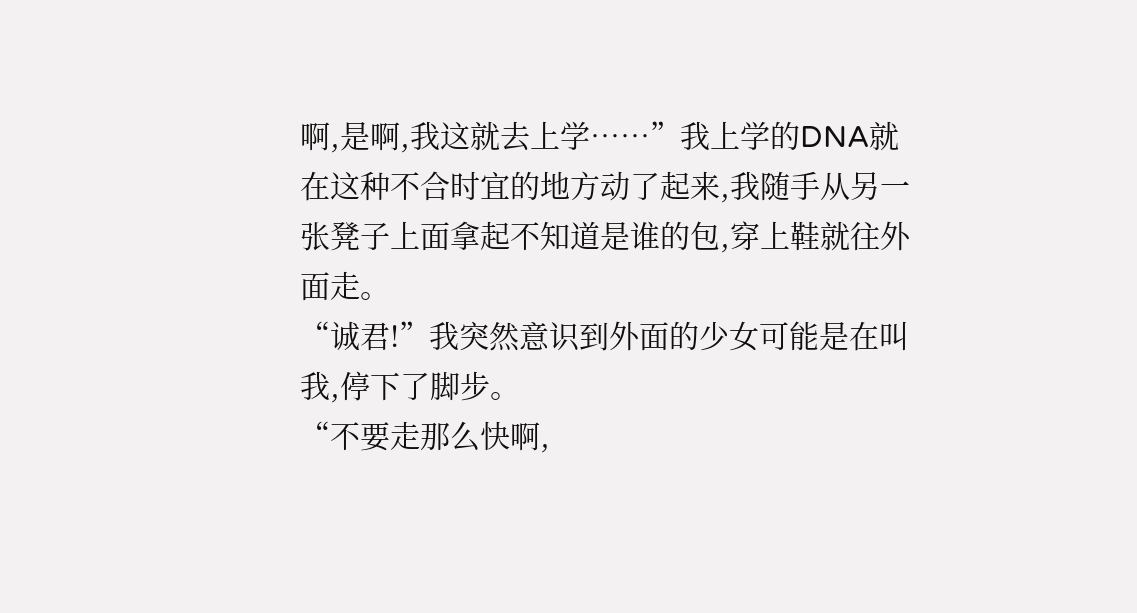啊,是啊,我这就去上学……”我上学的DNA就在这种不合时宜的地方动了起来,我随手从另一张凳子上面拿起不知道是谁的包,穿上鞋就往外面走。
“诚君!”我突然意识到外面的少女可能是在叫我,停下了脚步。
“不要走那么快啊,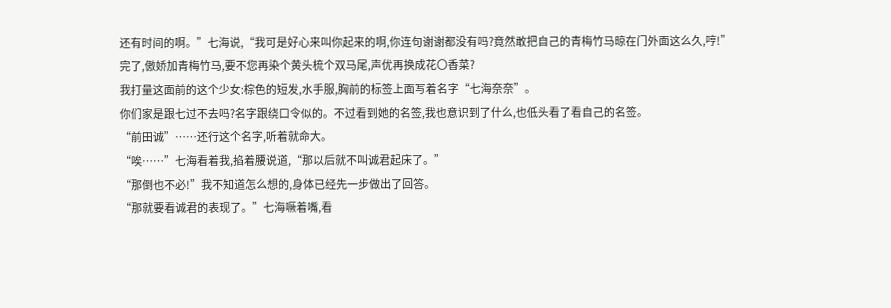还有时间的啊。”七海说,“我可是好心来叫你起来的啊,你连句谢谢都没有吗?竟然敢把自己的青梅竹马晾在门外面这么久,哼!”
完了,傲娇加青梅竹马,要不您再染个黄头梳个双马尾,声优再换成花〇香菜?
我打量这面前的这个少女:棕色的短发,水手服,胸前的标签上面写着名字“七海奈奈”。
你们家是跟七过不去吗?名字跟绕口令似的。不过看到她的名签,我也意识到了什么,也低头看了看自己的名签。
“前田诚”……还行这个名字,听着就命大。
“唉……”七海看着我,掐着腰说道,“那以后就不叫诚君起床了。”
“那倒也不必!”我不知道怎么想的,身体已经先一步做出了回答。
“那就要看诚君的表现了。”七海噘着嘴,看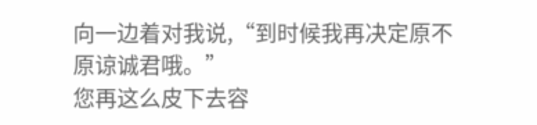向一边着对我说,“到时候我再决定原不原谅诚君哦。”
您再这么皮下去容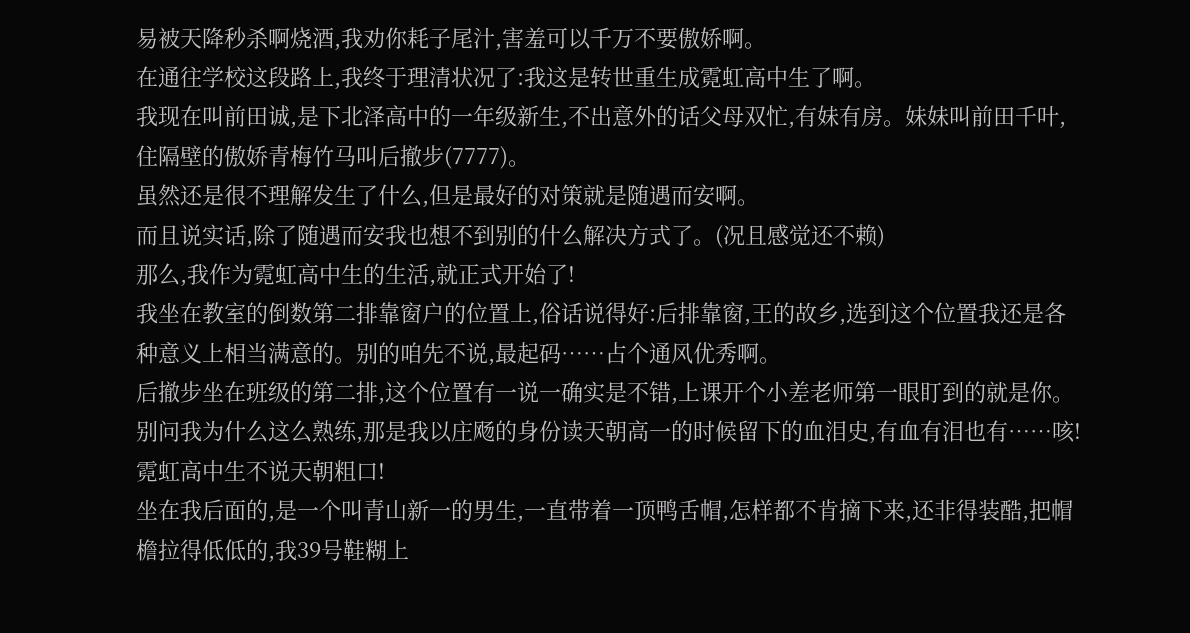易被天降秒杀啊烧酒,我劝你耗子尾汁,害羞可以千万不要傲娇啊。
在通往学校这段路上,我终于理清状况了:我这是转世重生成霓虹高中生了啊。
我现在叫前田诚,是下北泽高中的一年级新生,不出意外的话父母双忙,有妹有房。妹妹叫前田千叶,住隔壁的傲娇青梅竹马叫后撤步(7777)。
虽然还是很不理解发生了什么,但是最好的对策就是随遇而安啊。
而且说实话,除了随遇而安我也想不到别的什么解决方式了。(况且感觉还不赖)
那么,我作为霓虹高中生的生活,就正式开始了!
我坐在教室的倒数第二排靠窗户的位置上,俗话说得好:后排靠窗,王的故乡,选到这个位置我还是各种意义上相当满意的。别的咱先不说,最起码……占个通风优秀啊。
后撤步坐在班级的第二排,这个位置有一说一确实是不错,上课开个小差老师第一眼盯到的就是你。别问我为什么这么熟练,那是我以庄飏的身份读天朝高一的时候留下的血泪史,有血有泪也有……咳!霓虹高中生不说天朝粗口!
坐在我后面的,是一个叫青山新一的男生,一直带着一顶鸭舌帽,怎样都不肯摘下来,还非得装酷,把帽檐拉得低低的,我39号鞋糊上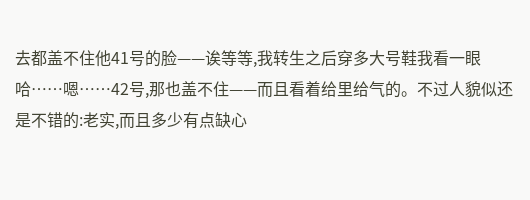去都盖不住他41号的脸——诶等等,我转生之后穿多大号鞋我看一眼哈……嗯……42号,那也盖不住——而且看着给里给气的。不过人貌似还是不错的:老实,而且多少有点缺心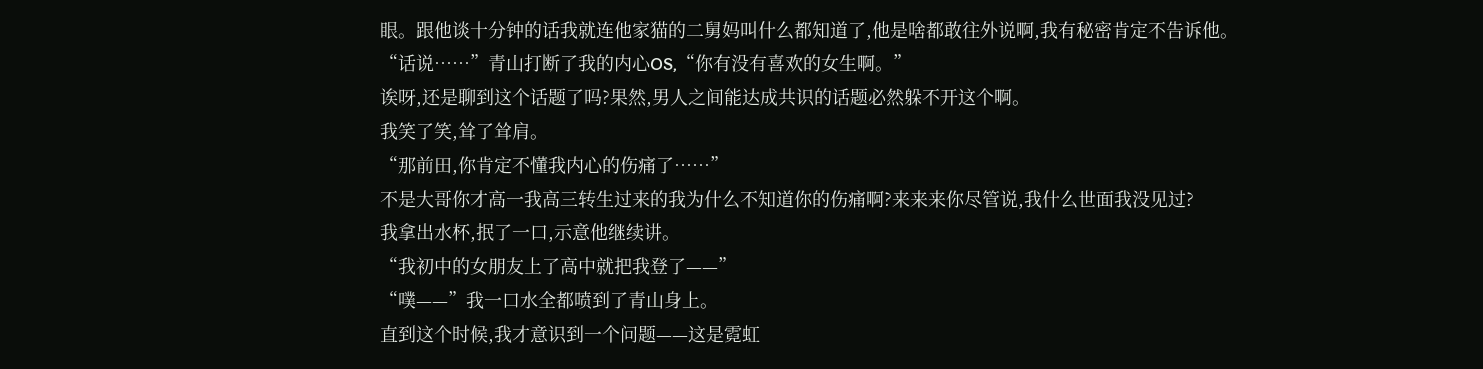眼。跟他谈十分钟的话我就连他家猫的二舅妈叫什么都知道了,他是啥都敢往外说啊,我有秘密肯定不告诉他。
“话说……”青山打断了我的内心OS,“你有没有喜欢的女生啊。”
诶呀,还是聊到这个话题了吗?果然,男人之间能达成共识的话题必然躲不开这个啊。
我笑了笑,耸了耸肩。
“那前田,你肯定不懂我内心的伤痛了……”
不是大哥你才高一我高三转生过来的我为什么不知道你的伤痛啊?来来来你尽管说,我什么世面我没见过?
我拿出水杯,抿了一口,示意他继续讲。
“我初中的女朋友上了高中就把我登了——”
“噗——”我一口水全都喷到了青山身上。
直到这个时候,我才意识到一个问题——这是霓虹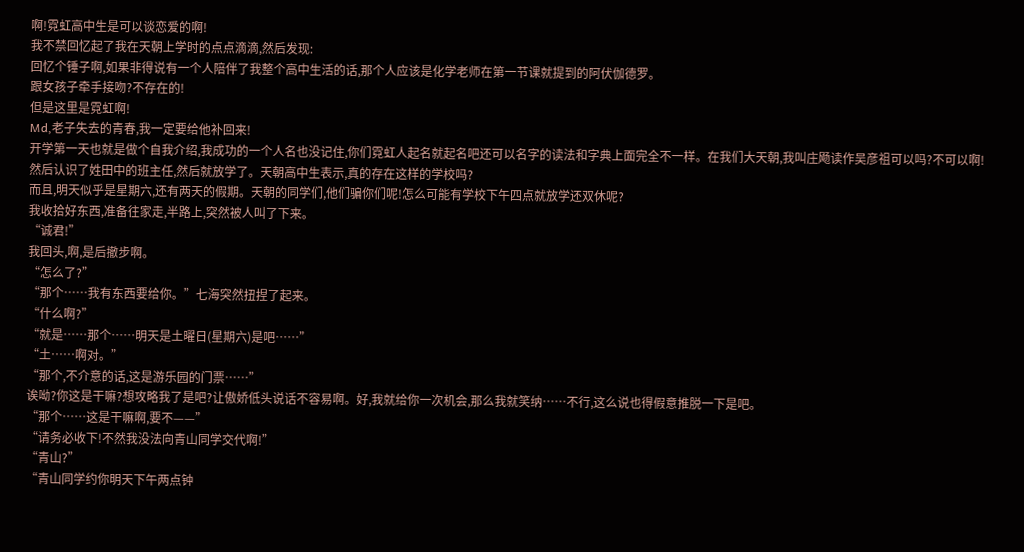啊!霓虹高中生是可以谈恋爱的啊!
我不禁回忆起了我在天朝上学时的点点滴滴,然后发现:
回忆个锤子啊,如果非得说有一个人陪伴了我整个高中生活的话,那个人应该是化学老师在第一节课就提到的阿伏伽德罗。
跟女孩子牵手接吻?不存在的!
但是这里是霓虹啊!
Md,老子失去的青春,我一定要给他补回来!
开学第一天也就是做个自我介绍,我成功的一个人名也没记住,你们霓虹人起名就起名吧还可以名字的读法和字典上面完全不一样。在我们大天朝,我叫庄飏读作吴彦祖可以吗?不可以啊!
然后认识了姓田中的班主任,然后就放学了。天朝高中生表示,真的存在这样的学校吗?
而且,明天似乎是星期六,还有两天的假期。天朝的同学们,他们骗你们呢!怎么可能有学校下午四点就放学还双休呢?
我收拾好东西,准备往家走,半路上,突然被人叫了下来。
“诚君!”
我回头,啊,是后撤步啊。
“怎么了?”
“那个……我有东西要给你。”七海突然扭捏了起来。
“什么啊?”
“就是……那个……明天是土曜日(星期六)是吧……”
“土……啊对。”
“那个,不介意的话,这是游乐园的门票……”
诶呦?你这是干嘛?想攻略我了是吧?让傲娇低头说话不容易啊。好,我就给你一次机会,那么我就笑纳……不行,这么说也得假意推脱一下是吧。
“那个……这是干嘛啊,要不——”
“请务必收下!不然我没法向青山同学交代啊!”
“青山?”
“青山同学约你明天下午两点钟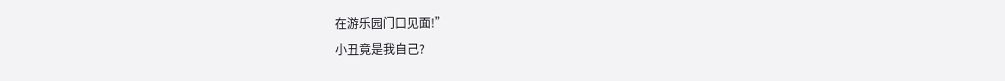在游乐园门口见面!”
小丑竟是我自己?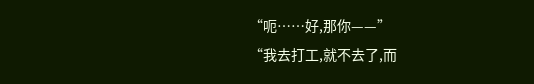“呃……好,那你——”
“我去打工,就不去了,而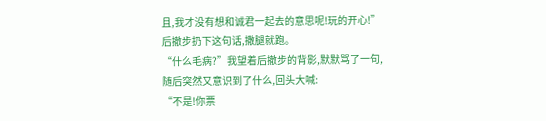且,我才没有想和诚君一起去的意思呢!玩的开心!”
后撤步扔下这句话,撒腿就跑。
“什么毛病?”我望着后撤步的背影,默默骂了一句,随后突然又意识到了什么,回头大喊:
“不是!你票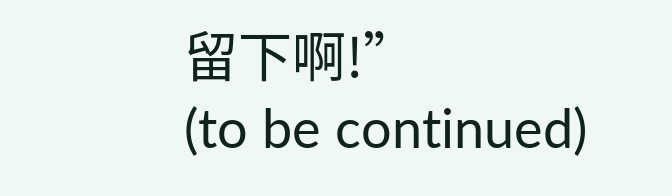留下啊!”
(to be continued)